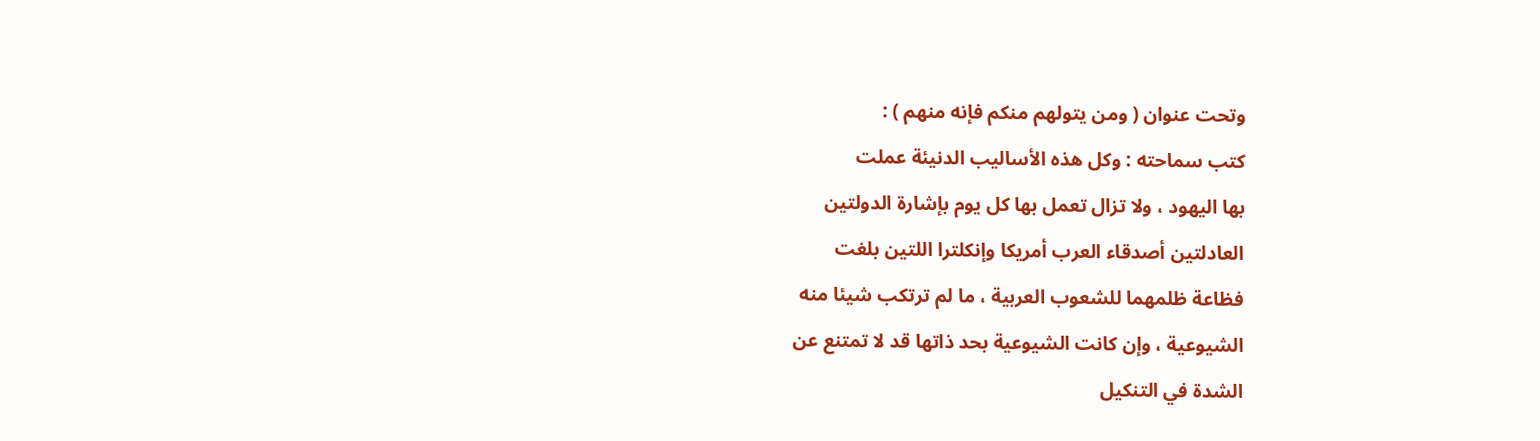وتحت عنوان ( ومن يتولهم منكم فإنه منهم ) :
كتب سماحته : وكل هذه الأساليب الدنيئة عملت
بها اليهود ، ولا تزال تعمل بها كل يوم بإشارة الدولتين
العادلتين أصدقاء العرب أمريكا وإنكلترا اللتين بلغت
فظاعة ظلمهما للشعوب العربية ، ما لم ترتكب شيئا منه
الشيوعية ، وإن كانت الشيوعية بحد ذاتها قد لا تمتنع عن
الشدة في التنكيل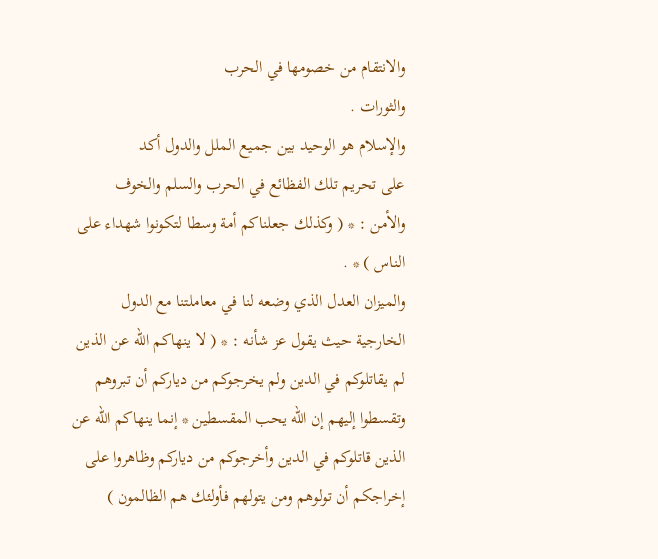والانتقام من خصومها في الحرب
والثورات .
والإسلام هو الوحيد بين جميع الملل والدول أكد
على تحريم تلك الفظائع في الحرب والسلم والخوف
والأمن : * ( وكذلك جعلناكم أمة وسطا لتكونوا شهداء على
الناس ) * .
والميزان العدل الذي وضعه لنا في معاملتنا مع الدول
الخارجية حيث يقول عز شأنه : * ( لا ينهاكم الله عن الذين
لم يقاتلوكم في الدين ولم يخرجوكم من دياركم أن تبروهم
وتقسطوا إليهم إن الله يحب المقسطين * إنما ينهاكم الله عن
الذين قاتلوكم في الدين وأخرجوكم من دياركم وظاهروا على
إخراجكم أن تولوهم ومن يتولهم فأولئك هم الظالمون )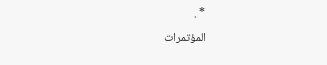* .
المؤتمرات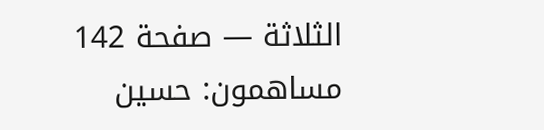الثلاثة — صفحة 142
مساهمون: حسين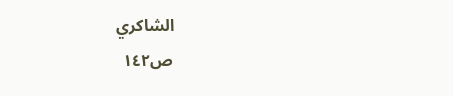الشاكري
ص١٤٢